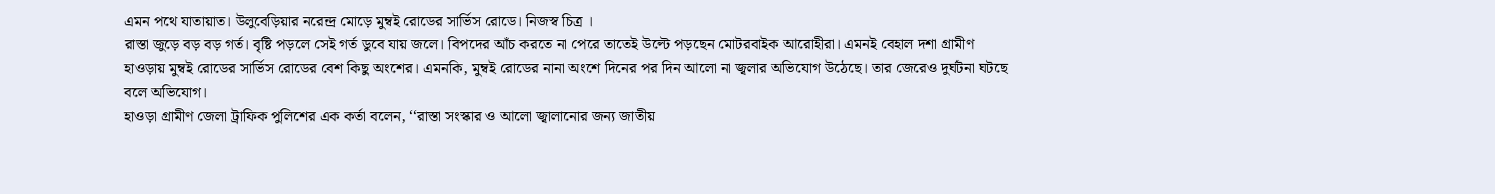এমন পথে যাতায়াত। উলুবেড়িয়ার নরেন্দ্র মোড়ে মুম্বই রোডের সার্ভিস রোডে। নিজস্ব চিত্র ।
রাস্তা জুড়ে বড় বড় গর্ত। বৃষ্টি পড়লে সেই গর্ত ডুবে যায় জলে। বিপদের আঁচ করতে না পেরে তাতেই উল্টে পড়ছেন মোটরবাইক আরোহীরা। এমনই বেহাল দশা গ্রামীণ হাওড়ায় মুম্বই রোডের সার্ভিস রোডের বেশ কিছু অংশের। এমনকি, মুম্বই রোডের নানা অংশে দিনের পর দিন আলো না জ্বলার অভিযোগ উঠেছে। তার জেরেও দুর্ঘটনা ঘটছে বলে অভিযোগ।
হাওড়া গ্রামীণ জেলা ট্রাফিক পুলিশের এক কর্তা বলেন, ‘‘রাস্তা সংস্কার ও আলো জ্বালানোর জন্য জাতীয়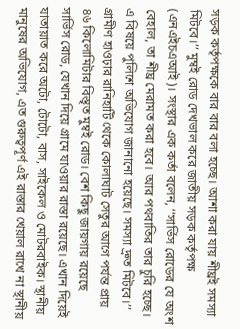সড়ক কর্তৃপক্ষকে বার বার বলা হচ্ছে। আশা করা যায় শীঘ্রই সমস্যা মিটবে।’’ মুম্বই রোড দেখভাল করে জাতীয় সড়ক কর্তৃপক্ষ (এনএইচএআই)। সংস্থার এক কর্তা বলেন, ‘‘সার্ভিস রোডের যে অংশ বেহাল, তা শীঘ্র মেরামত করা হবে। আর পথবাতির তার চুরি হচ্ছে। এ বিষয়ে পুলিশে অভিযোগ জানানো হয়েছে। সমস্যা দ্রুত মিটবে।’’
গ্রামীণ হাওঢ়ার রানিহাটি থেকে কোলাঘাট সেতুর আগে পর্যন্ত প্রায় ৪৬ কিলোমিটার বিস্তৃত মুম্বই রোড। বেশ কিছু জায়গায় রয়েছে সার্ভিস রোড, যেখান দিয়ে গ্রামে যাওয়ার রাস্তা রয়েছে। এখান দিয়েই যাতায়াত করে অটো, টোটো, বাস, সাইকেল ও মোটরবাইক। স্থানীয় মানুষের অভিযোগ, এত গুরুত্বপূর্ণ এই রাস্তার খেয়াল রাখে না স্থানীয়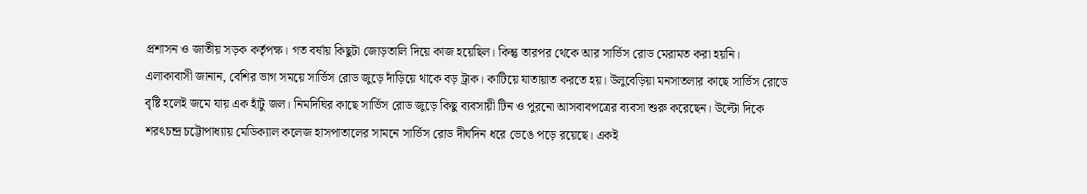প্রশাসন ও জাতীয় সড়ক কর্তৃপক্ষ। গত বর্ষায় কিছুটা জোড়তালি দিয়ে কাজ হয়েছিল। কিন্তু তারপর থেকে আর সার্ভিস রোড মেরামত করা হয়নি।
এলাকাবাসী জানান, বেশির ভাগ সময়ে সার্ভিস রোড জুড়ে দাঁড়িয়ে থাকে বড় ট্রাক। কাটিয়ে যাতায়াত করতে হয়। উলুবেড়িয়া মনসাতলার কাছে সার্ভিস রোডে বৃষ্টি হলেই জমে যায় এক হাঁটু জল। নিমদিঘির কাছে সার্ভিস রোড জুড়ে কিছু ব্যবসায়ী টিন ও পুরনো আসবাবপত্রের ব্যবসা শুরু করেছেন। উল্টো দিকে শরৎচন্দ্র চট্টোপাধ্যায় মেডিক্যাল কলেজ হাসপাতালের সামনে সার্ভিস রোড দীর্ঘদিন ধরে ভেঙে পড়ে রয়েছে। একই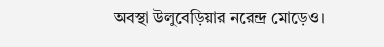অবস্থা উলুবেড়িয়ার নরেন্দ্র মোড়েও।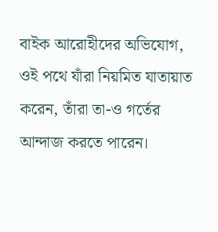বাইক আরোহীদের অভিযোগ, ওই পথে যাঁরা নিয়মিত যাতায়াত করেন, তাঁরা তা-ও গর্তের আন্দাজ করতে পারেন।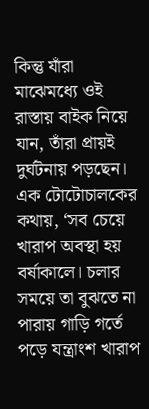কিন্তু যাঁরা মাঝেমধ্যে ওই রাস্তায় বাইক নিয়ে যান, তাঁরা প্রায়ই দুর্ঘটনায় পড়ছেন। এক টোটোচালকের কথায়, ‘সব চেয়ে খারাপ অবস্থা হয় বর্ষাকালে। চলার সময়ে তা বুঝতে না পারায় গাড়ি গর্তে পড়ে যন্ত্রাংশ খারাপ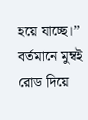হয়ে যাচ্ছে।’’
বর্তমানে মুম্বই রোড দিয়ে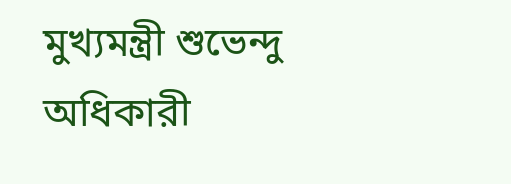মুখ্যমন্ত্রী শুভেন্দু অধিকারী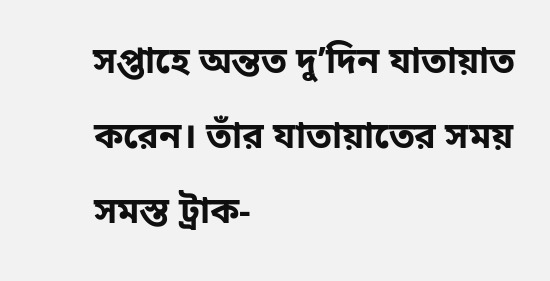সপ্তাহে অন্তত দু’দিন যাতায়াত করেন। তাঁর যাতায়াতের সময় সমস্ত ট্রাক-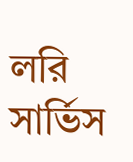লরি সার্ভিস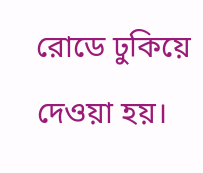রোডে ঢুকিয়ে দেওয়া হয়।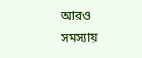আরও সমস্যায়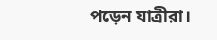পড়েন যাত্রীরা।